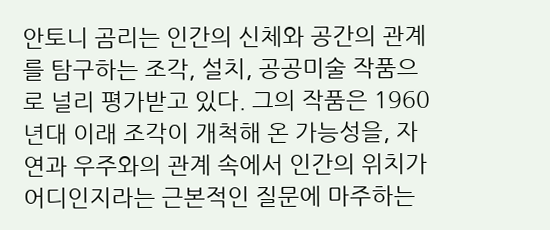안토니 곰리는 인간의 신체와 공간의 관계를 탐구하는 조각, 설치, 공공미술 작품으로 널리 평가받고 있다. 그의 작품은 1960년대 이래 조각이 개척해 온 가능성을, 자연과 우주와의 관계 속에서 인간의 위치가 어디인지라는 근본적인 질문에 마주하는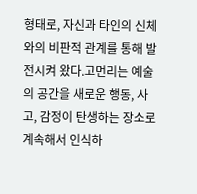형태로, 자신과 타인의 신체와의 비판적 관계를 통해 발전시켜 왔다.고먼리는 예술의 공간을 새로운 행동, 사고, 감정이 탄생하는 장소로 계속해서 인식하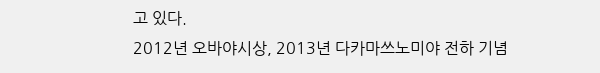고 있다.
2012년 오바야시상, 2013년 다카마쓰노미야 전하 기념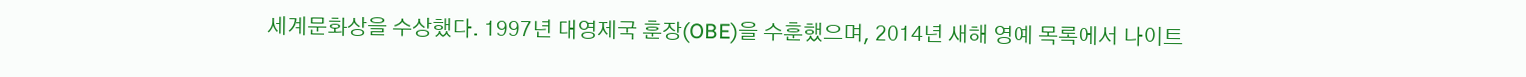세계문화상을 수상했다. 1997년 대영제국 훈장(OBE)을 수훈했으며, 2014년 새해 영예 목록에서 나이트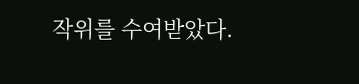작위를 수여받았다.